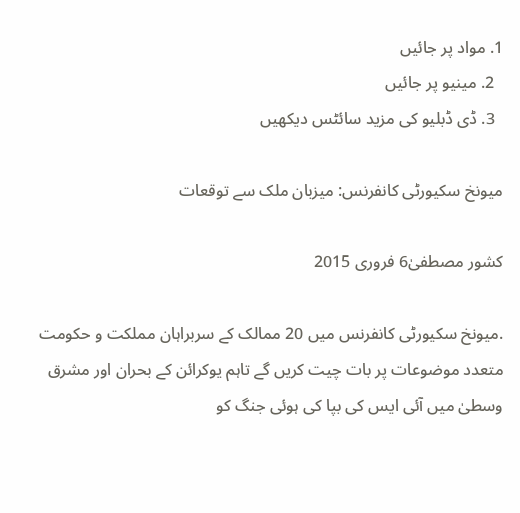1. مواد پر جائیں
  2. مینیو پر جائیں
  3. ڈی ڈبلیو کی مزید سائٹس دیکھیں

میونخ سکیورٹی کانفرنس: میزبان ملک سے توقعات

کشور مصطفیٰ6 فروری 2015

.میونخ سکیورٹی کانفرنس میں 20 ممالک کے سربراہان مملکت و حکومت متعدد موضوعات پر بات چیت کریں گے تاہم یوکرائن کے بحران اور مشرق وسطیٰ میں آئی ایس کی بپا کی ہوئی جنگ کو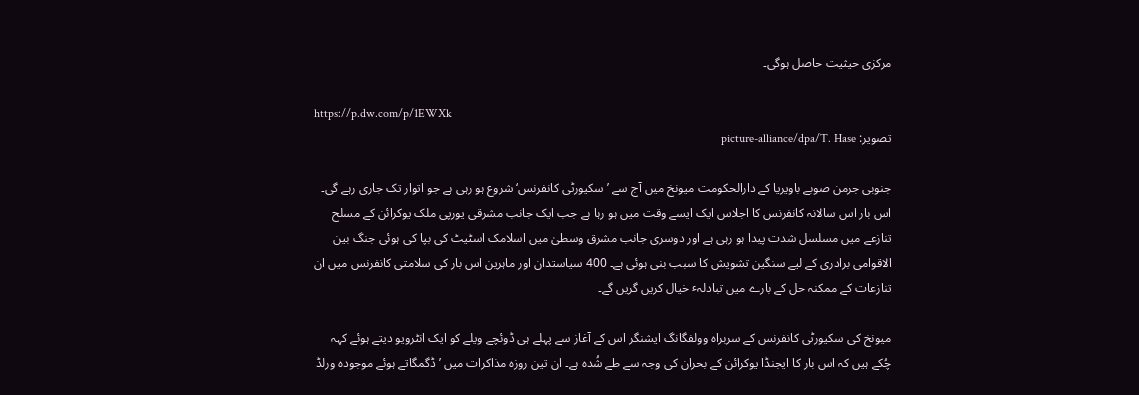مرکزی حیثیت حاصل ہوگی۔

https://p.dw.com/p/1EWXk
تصویر: picture-alliance/dpa/T. Hase

جنوبی جرمن صوبے باویریا کے دارالحکومت میونخ میں آج سے ’سکیورٹی کانفرنس‘ شروع ہو رہی ہے جو اتوار تک جاری رہے گی۔ اس بار اس سالانہ کانفرنس کا اجلاس ایک ایسے وقت میں ہو رہا ہے جب ایک جانب مشرقی یورپی ملک یوکرائن کے مسلح تنازعے میں مسلسل شدت پیدا ہو رہی ہے اور دوسری جانب مشرق وسطیٰ میں اسلامک اسٹیٹ کی بپا کی ہوئی جنگ بین الاقوامی برادری کے لیے سنگین تشویش کا سبب بنی ہوئی ہے۔ 400 سیاستدان اور ماہرین اس بار کی سلامتی کانفرنس میں ان تنازعات کے ممکنہ حل کے بارے میں تبادلہٴ خیال کریں گریں گے۔

میونخ کی سکیورٹی کانفرنس کے سربراہ وولفگانگ ایشنگر اس کے آغاز سے پہلے ہی ڈوئچے ویلے کو ایک انٹرویو دیتے ہوئے کہہ چُکے ہیں کہ اس بار کا ایجنڈا یوکرائن کے بحران کی وجہ سے طے شُدہ ہے۔ ان تین روزہ مذاکرات میں ’ڈگمگاتے ہوئے موجودہ ورلڈ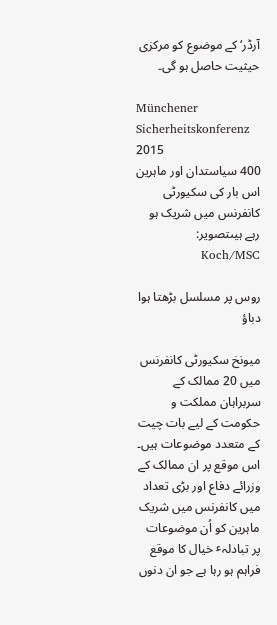آرڈر‘ کے موضوع کو مرکزی حیثیت حاصل ہو گی۔

Münchener Sicherheitskonferenz 2015
400 سیاستدان اور ماہرین اس بار کی سکیورٹی کانفرنس میں شریک ہو رہے ہیںتصویر: Koch/MSC

روس پر مسلسل بڑھتا ہوا دباؤ

میونخ سکیورٹی کانفرنس میں 20 ممالک کے سربراہان مملکت و حکومت کے لیے بات چیت کے متعدد موضوعات ہیں۔ اس موقع پر ان ممالک کے وزرائے دفاع اور بڑی تعداد میں کانفرنس میں شریک ماہرین کو اُن موضوعات پر تبادلہٴ خیال کا موقع فراہم ہو رہا ہے جو ان دنوں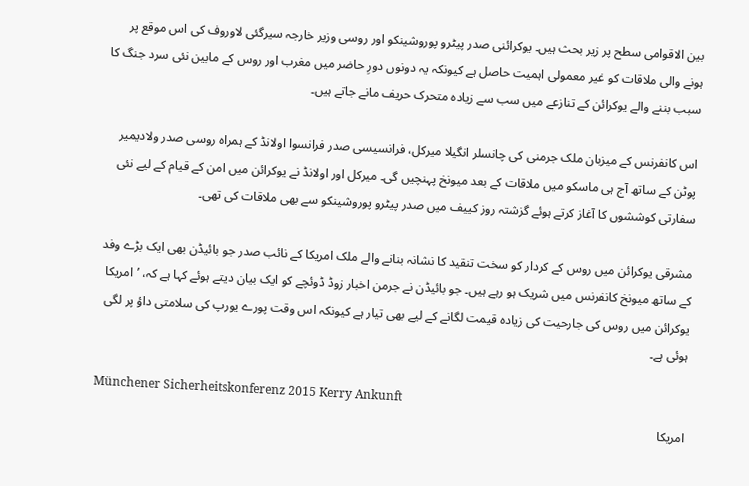بین الاقوامی سطح پر زیر بحث ہیں۔ یوکرائنی صدر پیٹرو پوروشینکو اور روسی وزیر خارجہ سیرگئی لاوروف کی اس موقع پر ہونے والی ملاقات کو غیر معمولی اہمیت حاصل ہے کیونکہ یہ دونوں دورِ حاضر میں مغرب اور روس کے مابین نئی سرد جنگ کا سبب بننے والے یوکرائن کے تنازعے میں سب سے زیادہ متحرک حریف مانے جاتے ہیں۔

اس کانفرنس کے میزبان ملک جرمنی کی چانسلر انگیلا میرکل، فرانسیسی صدر فرانسوا اولانڈ کے ہمراہ روسی صدر ولادیمیر پوٹن کے ساتھ آج ہی ماسکو میں ملاقات کے بعد میونخ پہنچیں گی۔ میرکل اور اولانڈ نے یوکرائن میں امن کے قیام کے لیے نئی سفارتی کوششوں کا آغاز کرتے ہوئے گزشتہ روز کییف میں صدر پیٹرو پوروشینکو سے بھی ملاقات کی تھی۔

مشرقی یوکرائن میں روس کے کردار کو سخت تنقید کا نشانہ بنانے والے ملک امریکا کے نائب صدر جو بائیڈن بھی ایک بڑے وفد کے ساتھ میونخ کانفرنس میں شریک ہو رہے ہیں۔ جو بائیڈن نے جرمن اخبار زوڈ ڈوئچے کو ایک بیان دیتے ہوئے کہا ہے کہ، ’امریکا یوکرائن میں روس کی جارحیت کی زیادہ قیمت لگانے کے لیے بھی تیار ہے کیونکہ اس وقت پورے یورپ کی سلامتی داؤ پر لگی ہوئی ہے۔

Münchener Sicherheitskonferenz 2015 Kerry Ankunft
امریکا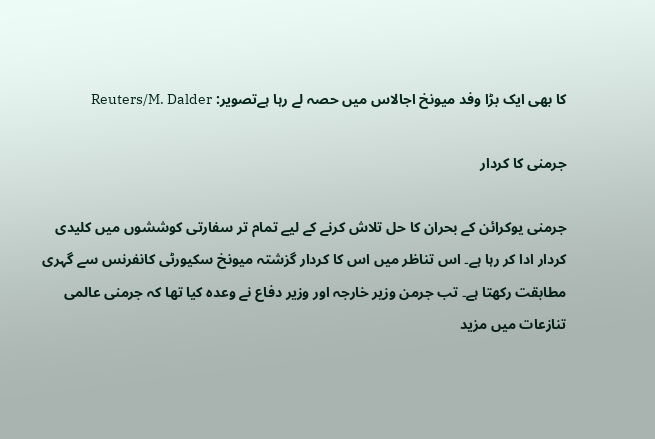کا بھی ایک بڑا وفد میونخ اجالاس میں حصہ لے رہا ہےتصویر: Reuters/M. Dalder

جرمنی کا کردار

جرمنی یوکرائن کے بحران کا حل تلاش کرنے کے لیے تمام تر سفارتی کوششوں میں کلیدی کردار ادا کر رہا ہے۔ اس تناظر میں اس کا کردار گزشتہ میونخ سکیورٹی کانفرنس سے گہری مطابقت رکھتا ہے۔ تب جرمن وزیر خارجہ اور وزیر دفاع نے وعدہ کیا تھا کہ جرمنی عالمی تنازعات میں مزید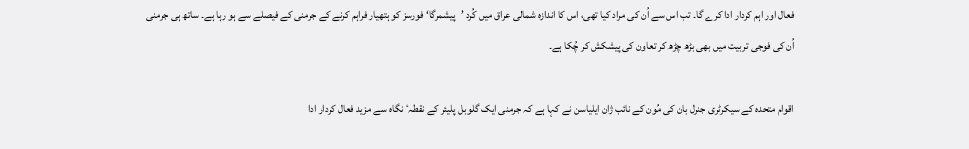فعال اور اہم کردار ادا کرے گا۔ تب اس سے اُن کی مراد کیا تھی، اس کا اندازہ شمالی عراق میں کُرد ’پیشمرگا‘ فورسز کو ہتھیار فراہم کرنے کے جرمنی کے فیصلے سے ہو رہا ہے۔ ساتھ ہی جرمنی اُن کی فوجی تربیت میں بھی بڑھ چڑھ کر تعاون کی پیشکش کر چُکا ہے۔

اقوام متحدہ کے سیکرٹری جنرل بان کی مُون کے نائب ژان ایلیاسن نے کہا ہے کہ جرمنی ایک گلوبل پلیئر کے نقطہٴ نگاہ سے مزید فعال کردار ادا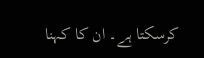کرسکتا ہے۔ ان کا کہنا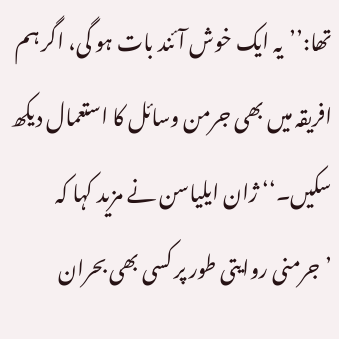تھا:’’یہ ایک خوش آئند بات ہو گی، اگر ہم افریقہ میں بھی جرمن وسائل کا استعمال دیکھ سکیں۔‘‘ ژان ایلیاسن نے مزید کہا کہ ’جرمنی روایتی طور پر کسی بھی بحران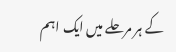کے ہر مرحلے میں ایک اہم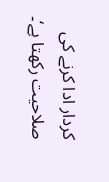کردار ادا کرنے کی صلاحیت رکھتا ہے‘۔